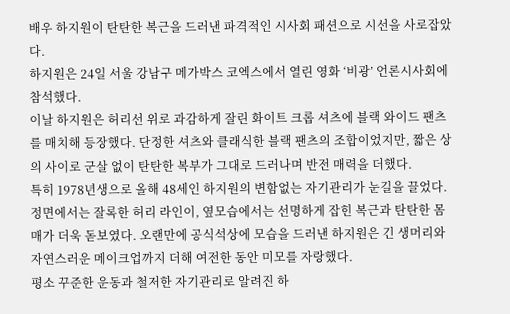배우 하지원이 탄탄한 복근을 드러낸 파격적인 시사회 패션으로 시선을 사로잡았다.
하지원은 24일 서울 강남구 메가박스 코엑스에서 열린 영화 ‘비광’ 언론시사회에 참석했다.
이날 하지원은 허리선 위로 과감하게 잘린 화이트 크롭 셔츠에 블랙 와이드 팬츠를 매치해 등장했다. 단정한 셔츠와 클래식한 블랙 팬츠의 조합이었지만, 짧은 상의 사이로 군살 없이 탄탄한 복부가 그대로 드러나며 반전 매력을 더했다.
특히 1978년생으로 올해 48세인 하지원의 변함없는 자기관리가 눈길을 끌었다. 정면에서는 잘록한 허리 라인이, 옆모습에서는 선명하게 잡힌 복근과 탄탄한 몸매가 더욱 돋보였다. 오랜만에 공식석상에 모습을 드러낸 하지원은 긴 생머리와 자연스러운 메이크업까지 더해 여전한 동안 미모를 자랑했다.
평소 꾸준한 운동과 철저한 자기관리로 알려진 하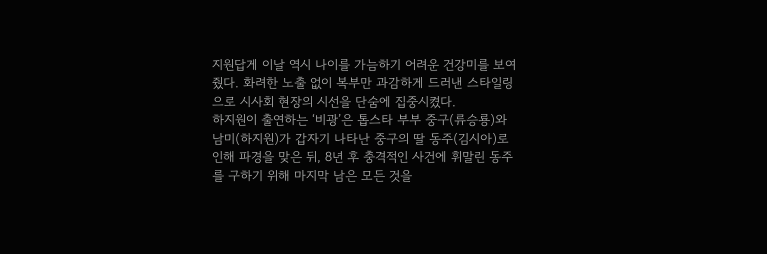지원답게 이날 역시 나이를 가늠하기 어려운 건강미를 보여줬다. 화려한 노출 없이 복부만 과감하게 드러낸 스타일링으로 시사회 현장의 시선을 단숨에 집중시켰다.
하지원이 출연하는 ‘비광’은 톱스타 부부 중구(류승룡)와 남미(하지원)가 갑자기 나타난 중구의 딸 동주(김시아)로 인해 파경을 맞은 뒤, 8년 후 충격적인 사건에 휘말린 동주를 구하기 위해 마지막 남은 모든 것을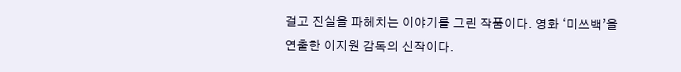걸고 진실을 파헤치는 이야기를 그린 작품이다. 영화 ‘미쓰백’을 연출한 이지원 감독의 신작이다.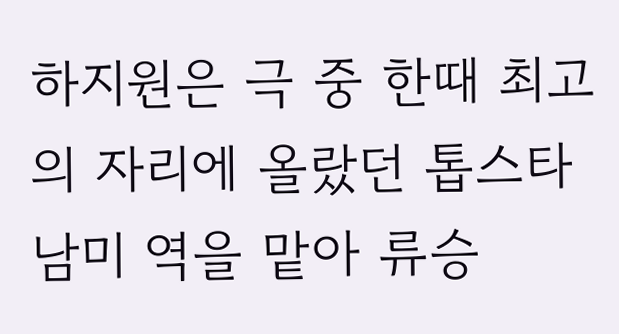하지원은 극 중 한때 최고의 자리에 올랐던 톱스타 남미 역을 맡아 류승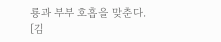룡과 부부 호흡을 맞춘다.
[김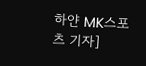하얀 MK스포츠 기자]